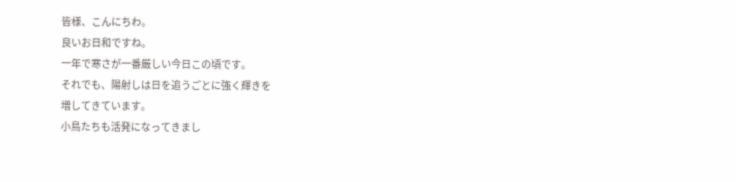皆様、こんにちわ。
良いお日和ですね。
一年で寒さが一番厳しい今日この頃です。
それでも、陽射しは日を追うごとに強く輝きを
増してきています。
小鳥たちも活発になってきまし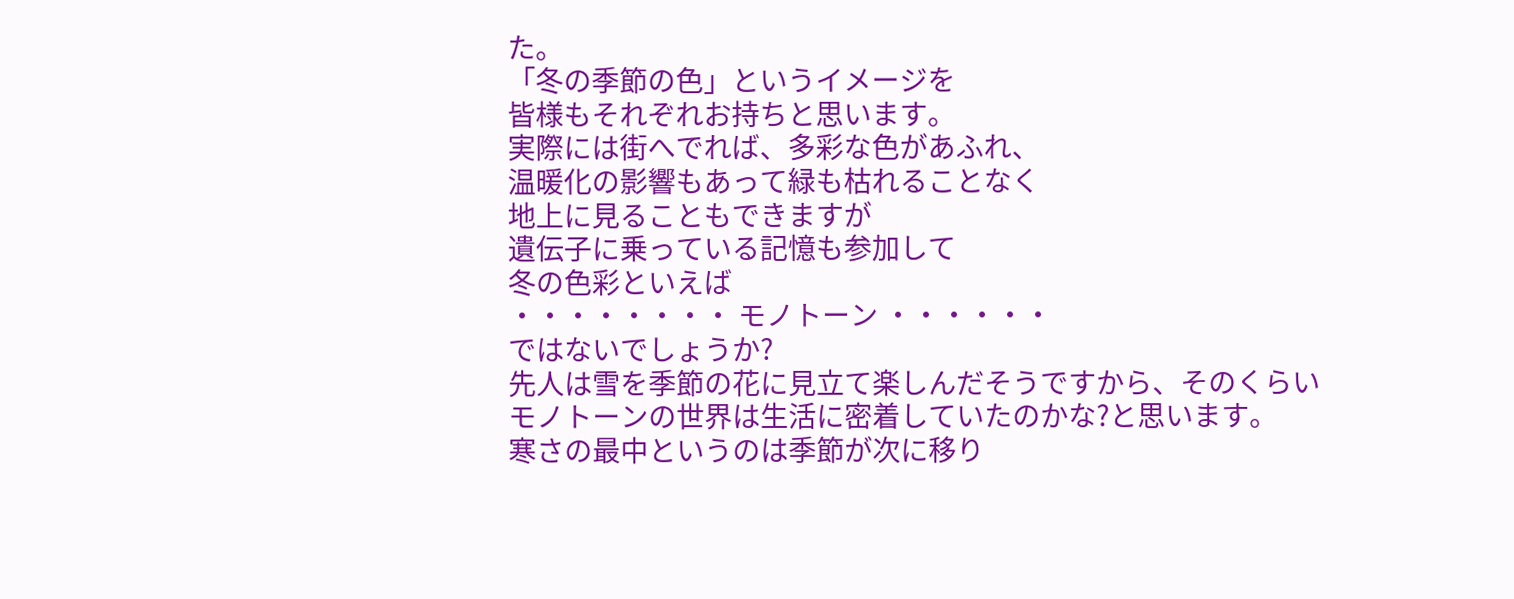た。
「冬の季節の色」というイメージを
皆様もそれぞれお持ちと思います。
実際には街へでれば、多彩な色があふれ、
温暖化の影響もあって緑も枯れることなく
地上に見ることもできますが
遺伝子に乗っている記憶も参加して
冬の色彩といえば
・・・・・・・・ モノトーン ・・・・・・
ではないでしょうか?
先人は雪を季節の花に見立て楽しんだそうですから、そのくらい
モノトーンの世界は生活に密着していたのかな?と思います。
寒さの最中というのは季節が次に移り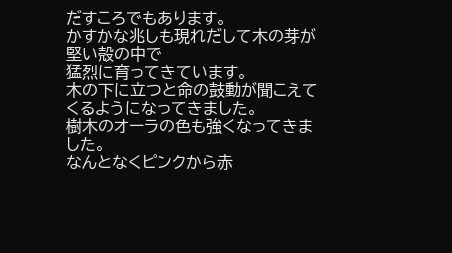だすころでもあります。
かすかな兆しも現れだして木の芽が堅い殻の中で
猛烈に育ってきています。
木の下に立つと命の鼓動が聞こえてくるようになってきました。
樹木のオーラの色も強くなってきました。
なんとなくピンクから赤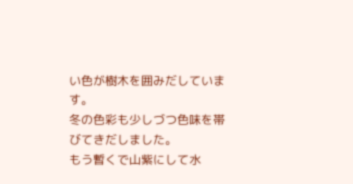い色が樹木を囲みだしています。
冬の色彩も少しづつ色味を帯びてきだしました。
もう暫くで山紫にして水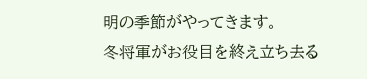明の季節がやってきます。
冬将軍がお役目を終え立ち去る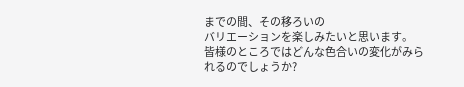までの間、その移ろいの
バリエーションを楽しみたいと思います。
皆様のところではどんな色合いの変化がみられるのでしょうか?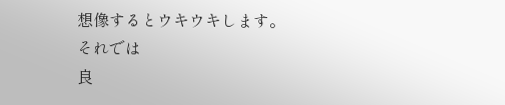想像するとウキウキします。
それでは
良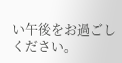い午後をお過ごしください。